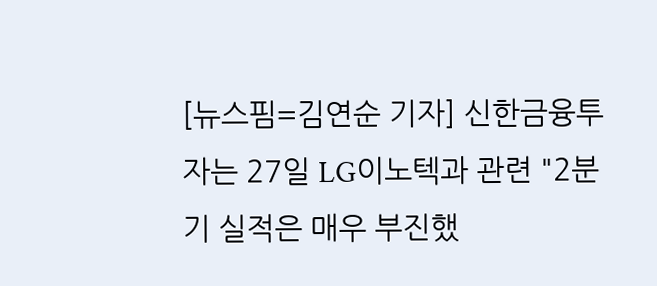[뉴스핌=김연순 기자] 신한금융투자는 27일 LG이노텍과 관련 "2분기 실적은 매우 부진했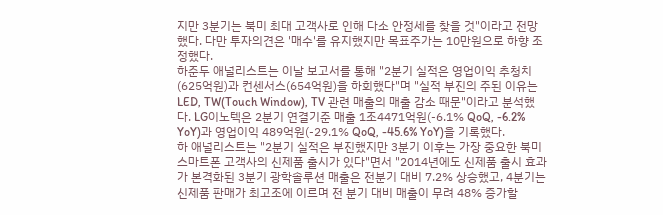지만 3분기는 북미 최대 고객사로 인해 다소 안정세를 찾을 것"이라고 전망했다. 다만 투자의견은 '매수'를 유지했지만 목표주가는 10만원으로 하향 조정했다.
하준두 애널리스트는 이날 보고서를 통해 "2분기 실적은 영업이익 추청치(625억원)과 컨센서스(654억원)을 하회했다"며 "실적 부진의 주된 이유는 LED, TW(Touch Window), TV 관련 매출의 매출 감소 때문"이라고 분석했다. LG이노텍은 2분기 연결기준 매출 1조4471억원(-6.1% QoQ, -6.2% YoY)과 영업이익 489억원(-29.1% QoQ, -45.6% YoY)을 기록했다.
하 애널리스트는 "2분기 실적은 부진했지만 3분기 이후는 가장 중요한 북미 스마트폰 고객사의 신제품 출시가 있다"면서 "2014년에도 신제품 출시 효과가 본격화된 3분기 광학솔루션 매출은 전분기 대비 7.2% 상승했고, 4분기는 신제품 판매가 최고조에 이르며 전 분기 대비 매출이 무려 48% 증가할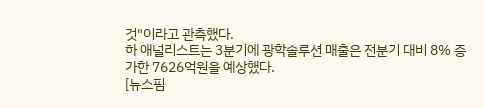것"이라고 관측했다.
하 애널리스트는 3분기에 광학솔루션 매출은 전분기 대비 8% 증가한 7626억원을 예상했다.
[뉴스핌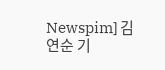Newspim] 김연순 기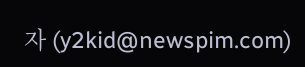자 (y2kid@newspim.com)